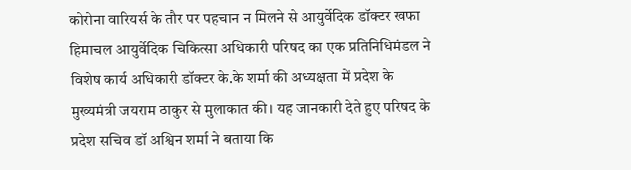कोरोना वारियर्स के तौर पर पहचान न मिलने से आयुर्वेदिक डॉक्टर खफा
हिमाचल आयुर्वेदिक चिकित्सा अधिकारी परिषद का एक प्रतिनिधिमंडल ने विशेष कार्य अधिकारी डॉक्टर के.के शर्मा की अध्यक्षता में प्रदेश के मुख्यमंत्री जयराम ठाकुर से मुलाकात की। यह जानकारी देते हुए परिषद के प्रदेश सचिव डॉ अश्विन शर्मा ने बताया कि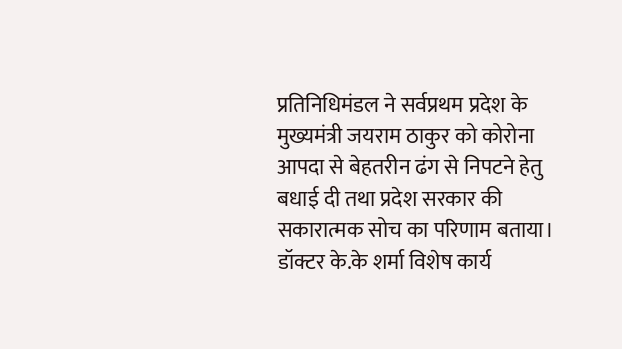प्रतिनिधिमंडल ने सर्वप्रथम प्रदेश के मुख्यमंत्री जयराम ठाकुर को कोरोना आपदा से बेहतरीन ढंग से निपटने हेतु बधाई दी तथा प्रदेश सरकार की सकारात्मक सोच का परिणाम बताया।
डॉक्टर के.के शर्मा विशेष कार्य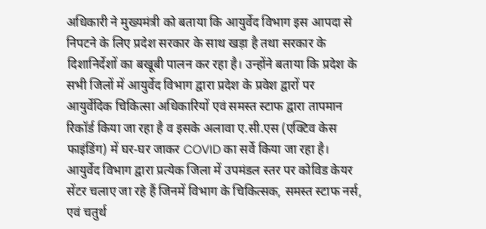अधिकारी ने मुख्यमंत्री को बताया कि आयुर्वेद विभाग इस आपदा से निपटने के लिए प्रदेश सरकार के साथ खड़ा है तथा सरकार के दिशानिर्देशों का बखूबी पालन कर रहा है। उन्होंने बताया कि प्रदेश के सभी जिलों में आयुर्वेद विभाग द्वारा प्रदेश के प्रवेश द्वारों पर आयुर्वेदिक चिकित्सा अधिकारियों एवं समस्त स्टाफ द्वारा तापमान रिकॉर्ड किया जा रहा है व इसके अलावा ए.सी.एस (एक्टिव केस फाइंडिंग) में घर-घर जाकर COVID का सर्वे किया जा रहा है। आयुर्वेद विभाग द्वारा प्रत्येक जिला में उपमंडल स्तर पर कोविड केयर सेंटर चलाए जा रहे हैं जिनमें विभाग के चिकित्सक, समस्त स्टाफ नर्स, एवं चतुर्थ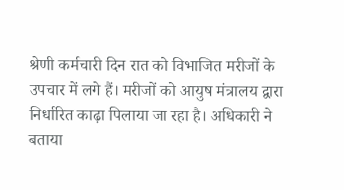श्रेणी कर्मचारी दिन रात को विभाजित मरीजों के उपचार में लगे हैं। मरीजों को आयुष मंत्रालय द्वारा निर्धारित काढ़ा पिलाया जा रहा है। अधिकारी ने बताया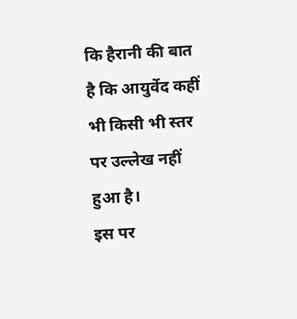कि हैरानी की बात है कि आयुर्वेद कहीं भी किसी भी स्तर पर उल्लेख नहीं हुआ है।
इस पर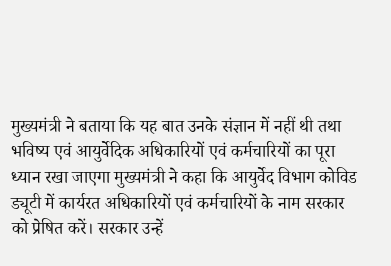मुख्यमंत्री ने बताया कि यह बात उनके संज्ञान में नहीं थी तथा भविष्य एवं आयुर्वेदिक अधिकारियों एवं कर्मचारियों का पूरा ध्यान रखा जाएगा मुख्यमंत्री ने कहा कि आयुर्वेद विभाग कोविड ड्यूटी में कार्यरत अधिकारियों एवं कर्मचारियों के नाम सरकार को प्रेषित करें। सरकार उन्हें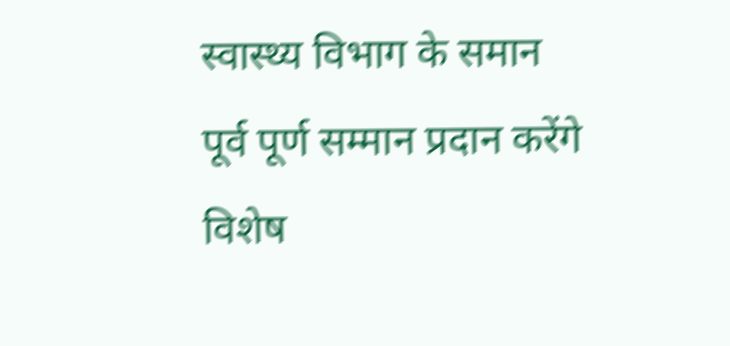स्वास्थ्य विभाग के समान पूर्व पूर्ण सम्मान प्रदान करेंगे विशेष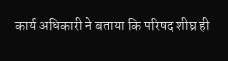कार्य अधिकारी ने बताया कि परिषद शीघ्र ही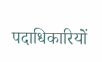पदाधिकारियों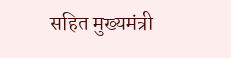सहित मुख्यमंत्री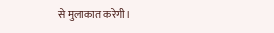से मुलाकात करेगी।